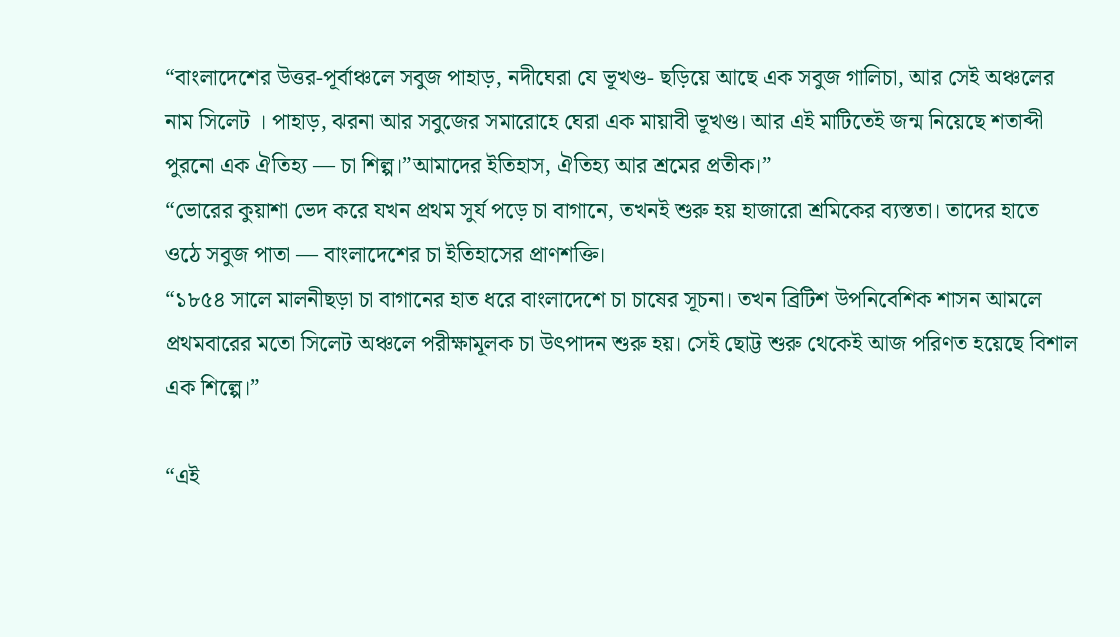“বাংলাদেশের উত্তর-পূর্বাঞ্চলে সবুজ পাহাড়, নদীঘেরা যে ভূখণ্ড- ছড়িয়ে আছে এক সবুজ গালিচা, আর সেই অঞ্চলের নাম সিলেট । পাহাড়, ঝরনা আর সবুজের সমারোহে ঘেরা এক মায়াবী ভূখণ্ড। আর এই মাটিতেই জন্ম নিয়েছে শতাব্দী পুরনো এক ঐতিহ্য — চা শিল্প।”আমাদের ইতিহাস, ঐতিহ্য আর শ্রমের প্রতীক।”
“ভোরের কুয়াশা ভেদ করে যখন প্রথম সুর্য পড়ে চা বাগানে, তখনই শুরু হয় হাজারো শ্রমিকের ব্যস্ততা। তাদের হাতে ওঠে সবুজ পাতা — বাংলাদেশের চা ইতিহাসের প্রাণশক্তি।
“১৮৫৪ সালে মালনীছড়া চা বাগানের হাত ধরে বাংলাদেশে চা চাষের সূচনা। তখন ব্রিটিশ উপনিবেশিক শাসন আমলে প্রথমবারের মতো সিলেট অঞ্চলে পরীক্ষামূলক চা উৎপাদন শুরু হয়। সেই ছোট্ট শুরু থেকেই আজ পরিণত হয়েছে বিশাল এক শিল্পে।”

“এই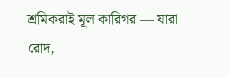শ্রমিকরাই মূল কারিগর — যারা রোদ,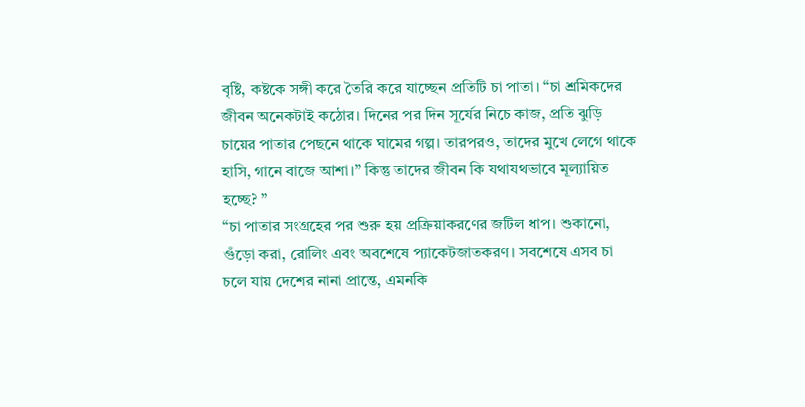বৃষ্টি, কষ্টকে সঙ্গী করে তৈরি করে যাচ্ছেন প্রতিটি চা পাতা। “চা শ্রমিকদের জীবন অনেকটাই কঠোর। দিনের পর দিন সূর্যের নিচে কাজ, প্রতি ঝুড়ি চায়ের পাতার পেছনে থাকে ঘামের গল্প। তারপরও, তাদের মুখে লেগে থাকে হাসি, গানে বাজে আশা।” কিন্তু তাদের জীবন কি যথাযথভাবে মূল্যায়িত হচ্ছে? ”
“চা পাতার সংগ্রহের পর শুরু হয় প্রক্রিয়াকরণের জটিল ধাপ। শুকানো, গুঁড়ো করা, রোলিং এবং অবশেষে প্যাকেটজাতকরণ। সবশেষে এসব চা চলে যায় দেশের নানা প্রান্তে, এমনকি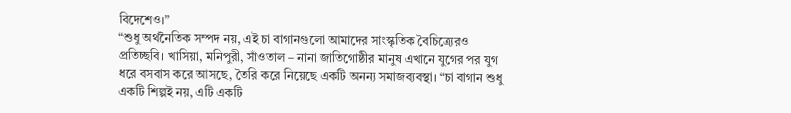বিদেশেও।”
“শুধু অর্থনৈতিক সম্পদ নয়, এই চা বাগানগুলো আমাদের সাংস্কৃতিক বৈচিত্র্যেরও প্রতিচ্ছবি। খাসিয়া, মনিপুরী, সাঁওতাল – নানা জাতিগোষ্ঠীর মানুষ এখানে যুগের পর যুগ ধরে বসবাস করে আসছে, তৈরি করে নিয়েছে একটি অনন্য সমাজব্যবস্থা। “চা বাগান শুধু একটি শিল্পই নয়, এটি একটি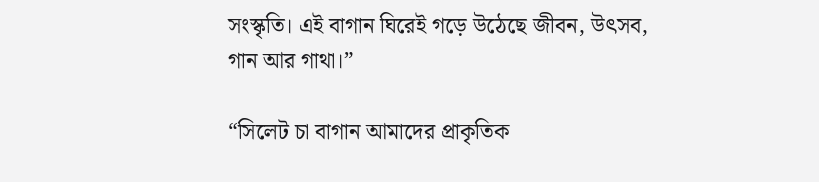সংস্কৃতি। এই বাগান ঘিরেই গড়ে উঠেছে জীবন, উৎসব, গান আর গাথা।”

“সিলেট চা বাগান আমাদের প্রাকৃতিক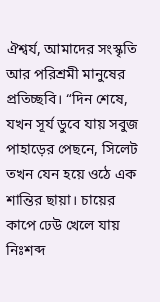ঐশ্বর্য, আমাদের সংস্কৃতি আর পরিশ্রমী মানুষের প্রতিচ্ছবি। “দিন শেষে, যখন সূর্য ডুবে যায় সবুজ পাহাড়ের পেছনে, সিলেট তখন যেন হয়ে ওঠে এক শান্তির ছায়া। চায়ের কাপে ঢেউ খেলে যায় নিঃশব্দ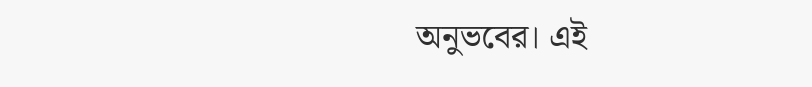অনুভবের। এই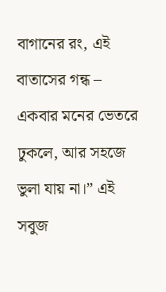বাগানের রং, এই বাতাসের গন্ধ – একবার মনের ভেতরে ঢুকলে, আর সহজে ভুলা যায় না।” এই সবুজ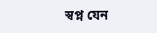স্বপ্ন যেন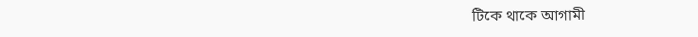টিকে থাকে আগামী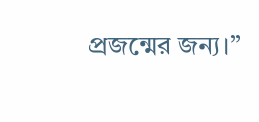প্রজন্মের জন্য।”